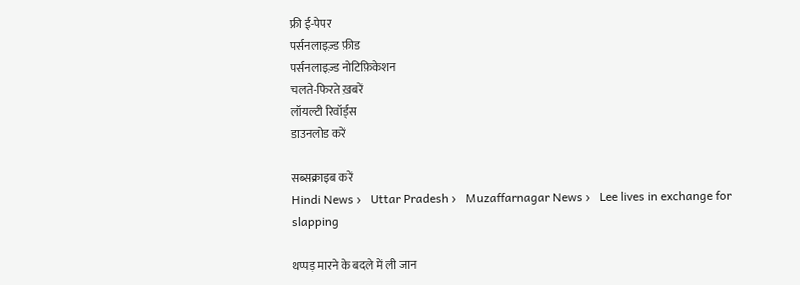फ्री ई-पेपर
पर्सनलाइज़्ड फ़ीड
पर्सनलाइज़्ड नोटिफ़िकेशन
चलते-फिरते ख़बरें
लॉयल्टी रिवॉर्ड्स
डाउनलोड करें

सब्सक्राइब करें
Hindi News ›   Uttar Pradesh ›   Muzaffarnagar News ›   Lee lives in exchange for slapping

थप्पड़ मारने के बदले में ली जान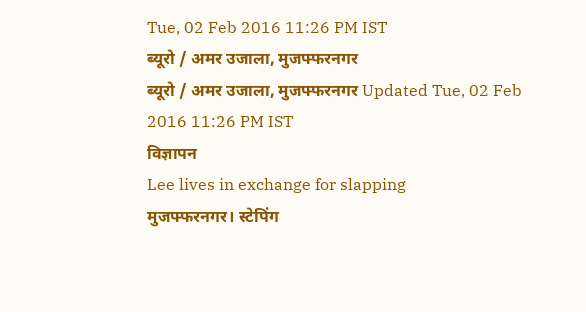Tue, 02 Feb 2016 11:26 PM IST
ब्यूरो / अमर उजाला, मुजफ्फरनगर
ब्यूरो / अमर उजाला, मुजफ्फरनगर Updated Tue, 02 Feb 2016 11:26 PM IST
विज्ञापन
Lee lives in exchange for slapping
मुजफ्फरनगर। स्टेपिंग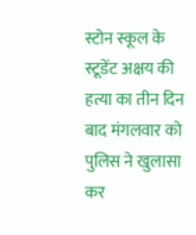स्टोन स्कूल के स्टूडेंट अक्षय की हत्या का तीन दिन बाद मंगलवार को पुलिस ने खुलासा कर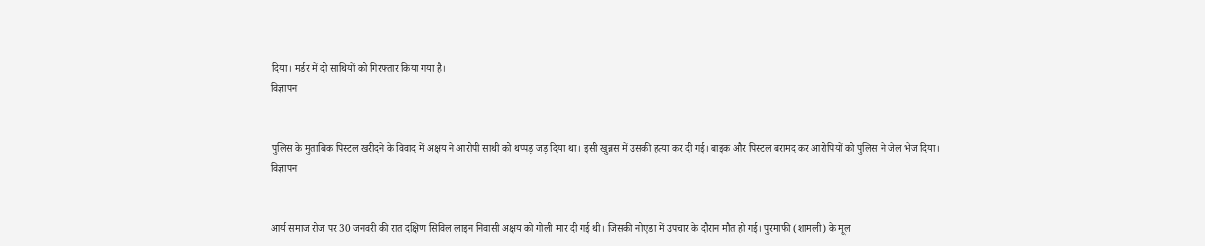दिया। मर्डर में दो साथियों को गिरफ्तार किया गया है।
विज्ञापन


पुलिस के मुताबिक पिस्टल खरीदने के विवाद में अक्षय ने आरोपी साथी को थप्पड़ जड़ दिया था। इसी खुन्नस में उसकी हत्या कर दी गई। बाइक और पिस्टल बरामद कर आरोपियों को पुलिस ने जेल भेज दिया।
विज्ञापन


आर्य समाज रोज पर 30 जनवरी की रात दक्षिण सिविल लाइन निवासी अक्षय को गोली मार दी गई थी। जिसकी नोएडा में उपचार के दौरान मौत हो गई। पुरमाफी (शामली) के मूल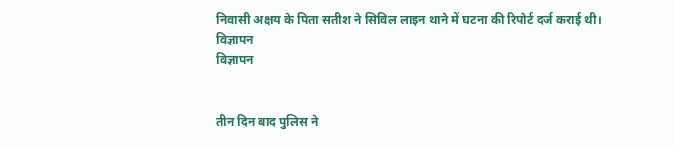निवासी अक्षय के पिता सतीश ने सिविल लाइन थाने में घटना की रिपोर्ट दर्ज कराई थी।
विज्ञापन
विज्ञापन


तीन दिन बाद पुलिस ने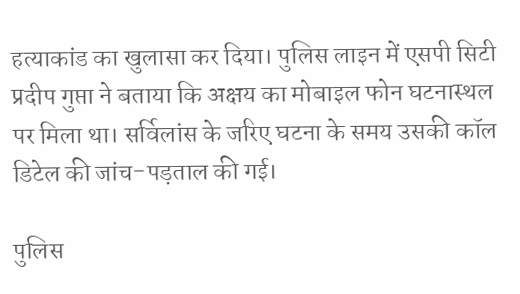हत्याकांड का खुलासा कर दिया। पुलिस लाइन में एसपी सिटी प्रदीप गुप्ता ने बताया कि अक्षय का मोबाइल फोन घटनास्थल पर मिला था। सर्विलांस के जरिए घटना के समय उसकी कॉल डिटेल की जांच-पड़ताल की गई।

पुलिस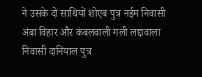ने उसके दो साथियों शोएब पुत्र नईम निवासी अंबा विहार और कंबलवाली गली लद्दावाला निवासी दानियाल पुत्र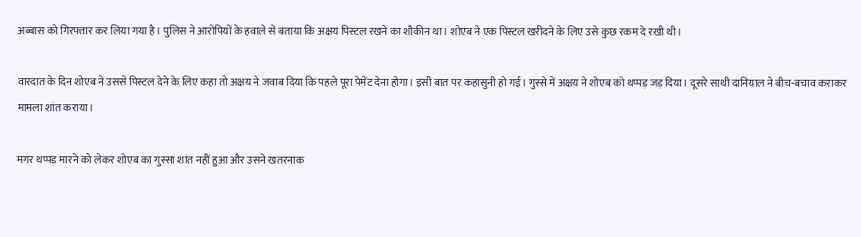अब्बास को गिरफ्तार कर लिया गया है। पुलिस ने आरोपियों के हवाले से बताया कि अक्षय पिस्टल रखने का शौकीन था। शोएब ने एक पिस्टल खरीदने के लिए उसे कुछ रकम दे रखी थी।

वारदात के दिन शोएब ने उससे पिस्टल देने के लिए कहा तो अक्षय ने जवाब दिया कि पहले पूरा पेमेंट देना होगा। इसी बात पर कहासुनी हो गई। गुस्से में अक्षय ने शोएब को थप्पड़ जड़ दिया। दूसरे साथी दानियाल ने बीच-बचाव कराकर मामला शांत कराया।

मगर थप्पड़ मारने को लेकर शोएब का गुस्सा शांत नहीं हुआ और उसने खतरनाक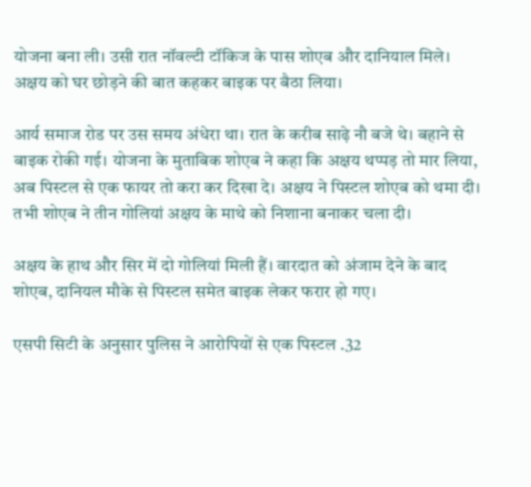योजना बना ली। उसी रात नॉवल्टी टॉकिज के पास शोएब और दानियाल मिले। अक्षय को घर छोड़ने की बात कहकर बाइक पर बैठा लिया।

आर्य समाज रोड पर उस समय अंधेरा था। रात के करीब साढ़े नौ बजे थे। बहाने से बाइक रोकी गई। योजना के मुताबिक शोएब ने कहा कि अक्षय थप्पड़ तो मार लिया, अब पिस्टल से एक फायर तो करा कर दिखा दे। अक्षय ने पिस्टल शोएब को थमा दी। तभी शोएब ने तीन गोलियां अक्षय के माथे को निशाना बनाकर चला दी।

अक्षय के हाथ और सिर में दो गोलियां मिली हैं। वारदात को अंजाम देने के बाद शोएब, दानियल मौके से पिस्टल समेत बाइक लेकर फरार हो गए।

एसपी सिटी के अनुसार पुलिस ने आरोपियों से एक पिस्टल .32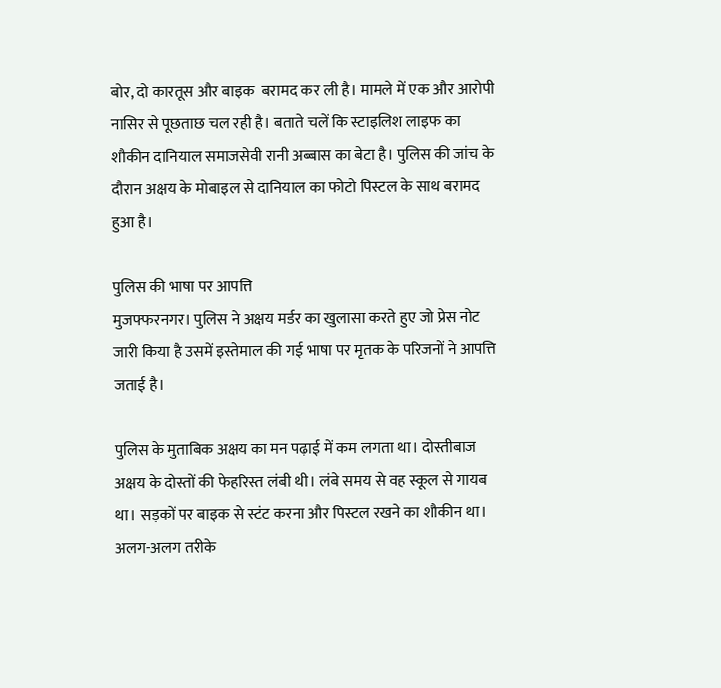बोर, दो कारतूस और बाइक  बरामद कर ली है। मामले में एक और आरोपी नासिर से पूछताछ चल रही है। बताते चलें कि स्टाइलिश लाइफ का शौकीन दानियाल समाजसेवी रानी अब्बास का बेटा है। पुलिस की जांच के दौरान अक्षय के मोबाइल से दानियाल का फोटो पिस्टल के साथ बरामद हुआ है।

पुलिस की भाषा पर आपत्ति
मुजफ्फरनगर। पुलिस ने अक्षय मर्डर का खुलासा करते हुए जो प्रेस नोट जारी किया है उसमें इस्तेमाल की गई भाषा पर मृतक के परिजनों ने आपत्ति जताई है।

पुलिस के मुताबिक अक्षय का मन पढ़ाई में कम लगता था। दोस्तीबाज अक्षय के दोस्तों की फेहरिस्त लंबी थी। लंबे समय से वह स्कूल से गायब था। सड़कों पर बाइक से स्टंट करना और पिस्टल रखने का शौकीन था। अलग-अलग तरीके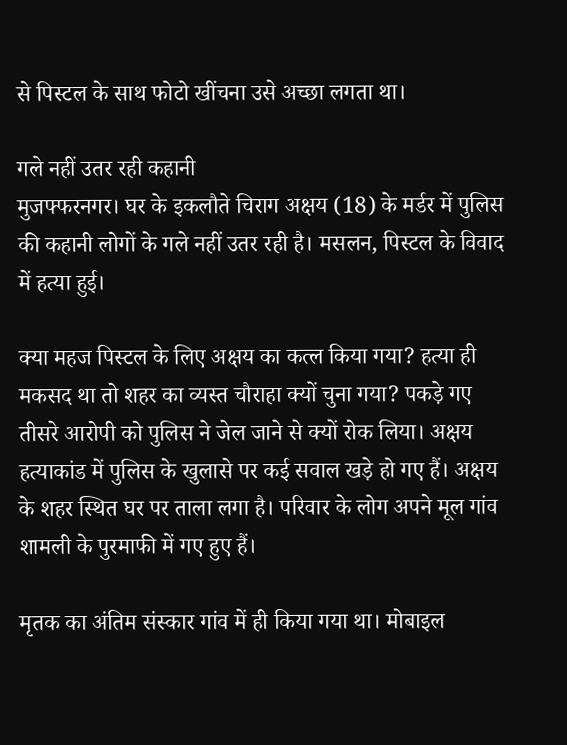से पिस्टल के साथ फोटो खींचना उसे अच्छा लगता था।

गले नहीं उतर रही कहानी
मुजफ्फरनगर। घर के इकलौते चिराग अक्षय (18) के मर्डर में पुलिस की कहानी लोगों के गले नहीं उतर रही है। मसलन, पिस्टल के विवाद में हत्या हुई।

क्या महज पिस्टल के लिए अक्षय का कत्ल किया गया? हत्या ही मकसद था तो शहर का व्यस्त चौराहा क्यों चुना गया? पकड़े गए तीसरे आरोपी को पुलिस ने जेल जाने से क्यों रोक लिया। अक्षय हत्याकांड में पुलिस के खुलासे पर कई सवाल खड़े हो गए हैं। अक्षय के शहर स्थित घर पर ताला लगा है। परिवार के लोग अपने मूल गांव शामली के पुरमाफी में गए हुए हैं।

मृतक का अंतिम संस्कार गांव में ही किया गया था। मोबाइल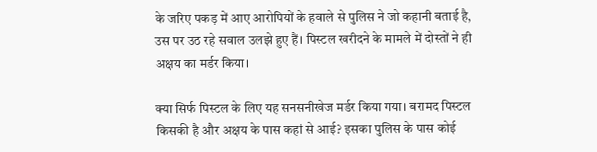के जरिए पकड़ में आए आरोपियों के हवाले से पुलिस ने जो कहानी बताई है, उस पर उठ रहे सवाल उलझे हुए हैं। पिस्टल खरीदने के मामले में दोस्तों ने ही अक्षय का मर्डर किया।

क्या सिर्फ पिस्टल के लिए यह सनसनीखेज मर्डर किया गया। बरामद पिस्टल किसकी है और अक्षय के पास कहां से आई? इसका पुलिस के पास कोई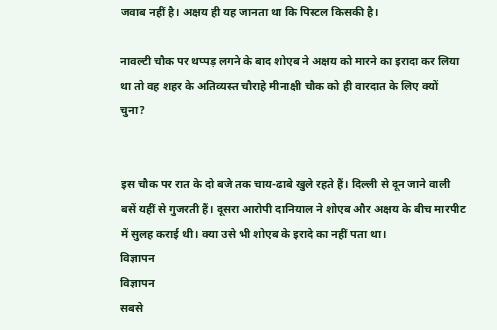जवाब नहीं है। अक्षय ही यह जानता था कि पिस्टल किसकी है।

नावल्टी चौक पर थप्पड़ लगने के बाद शोएब ने अक्षय को मारने का इरादा कर लिया था तो वह शहर के अतिव्यस्त चौराहे मीनाक्षी चौक को ही वारदात के लिए क्यों चुना?


इस चौक पर रात के दो बजे तक चाय-ढाबे खुले रहते हैं। दिल्ली से दून जाने वाली बसें यहीं से गुजरती हैं। दूसरा आरोपी दानियाल ने शोएब और अक्षय के बीच मारपीट में सुलह कराई थी। क्या उसे भी शोएब के इरादे का नहीं पता था।
विज्ञापन
विज्ञापन
सबसे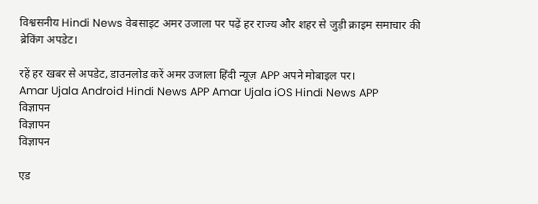विश्वसनीय Hindi News वेबसाइट अमर उजाला पर पढ़ें हर राज्य और शहर से जुड़ी क्राइम समाचार की
ब्रेकिंग अपडेट।

रहें हर खबर से अपडेट, डाउनलोड करें अमर उजाला हिंदी न्यूज़ APP अपने मोबाइल पर।
Amar Ujala Android Hindi News APP Amar Ujala iOS Hindi News APP
विज्ञापन
विज्ञापन
विज्ञापन

एड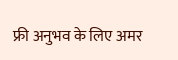फ्री अनुभव के लिए अमर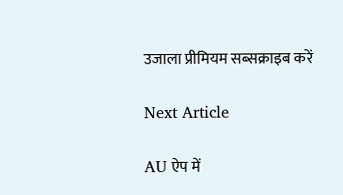उजाला प्रीमियम सब्सक्राइब करें

Next Article

AU ऐप में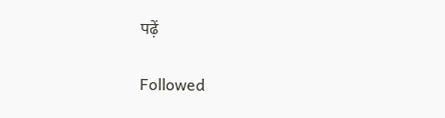पढ़ें

Followed